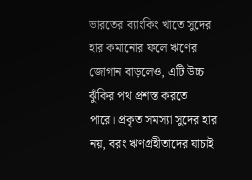ভারতের ব্যাংকিং খাতে সুদের হার কমানোর ফলে ঋণের জোগান বাড়লেও, এটি উচ্চ ঝুঁকির পথ প্রশস্ত করতে পারে। প্রকৃত সমস্যা সুদের হার নয়, বরং ঋণগ্রহীতাদের যাচাই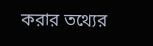করার তথ্যের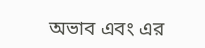অভাব এবং এর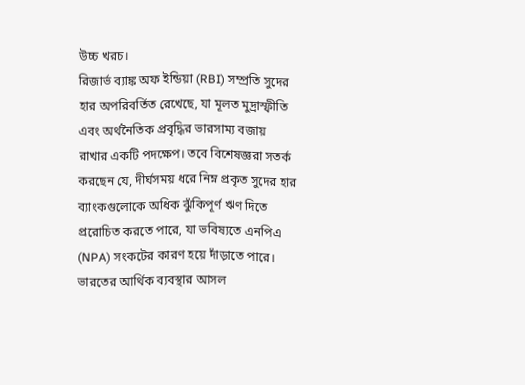উচ্চ খরচ।
রিজার্ভ ব্যাঙ্ক অফ ইন্ডিয়া (RBI) সম্প্রতি সুদের হার অপরিবর্তিত রেখেছে, যা মূলত মুদ্রাস্ফীতি এবং অর্থনৈতিক প্রবৃদ্ধির ভারসাম্য বজায় রাখার একটি পদক্ষেপ। তবে বিশেষজ্ঞরা সতর্ক করছেন যে, দীর্ঘসময় ধরে নিম্ন প্রকৃত সুদের হার ব্যাংকগুলোকে অধিক ঝুঁকিপূর্ণ ঋণ দিতে প্ররোচিত করতে পারে, যা ভবিষ্যতে এনপিএ (NPA) সংকটের কারণ হয়ে দাঁড়াতে পারে।
ভারতের আর্থিক ব্যবস্থার আসল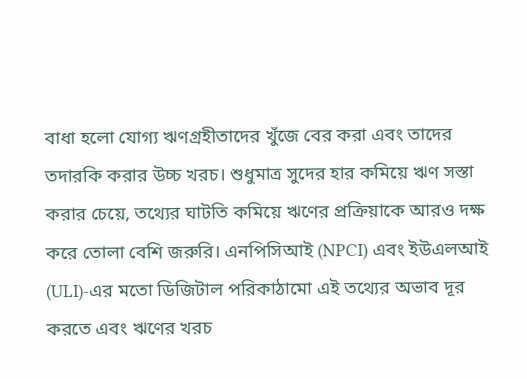বাধা হলো যোগ্য ঋণগ্রহীতাদের খুঁজে বের করা এবং তাদের তদারকি করার উচ্চ খরচ। শুধুমাত্র সুদের হার কমিয়ে ঋণ সস্তা করার চেয়ে, তথ্যের ঘাটতি কমিয়ে ঋণের প্রক্রিয়াকে আরও দক্ষ করে তোলা বেশি জরুরি। এনপিসিআই (NPCI) এবং ইউএলআই (ULI)-এর মতো ডিজিটাল পরিকাঠামো এই তথ্যের অভাব দূর করতে এবং ঋণের খরচ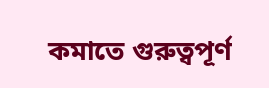কমাতে গুরুত্বপূর্ণ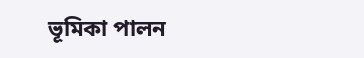ভূমিকা পালন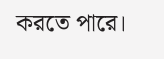করতে পারে।